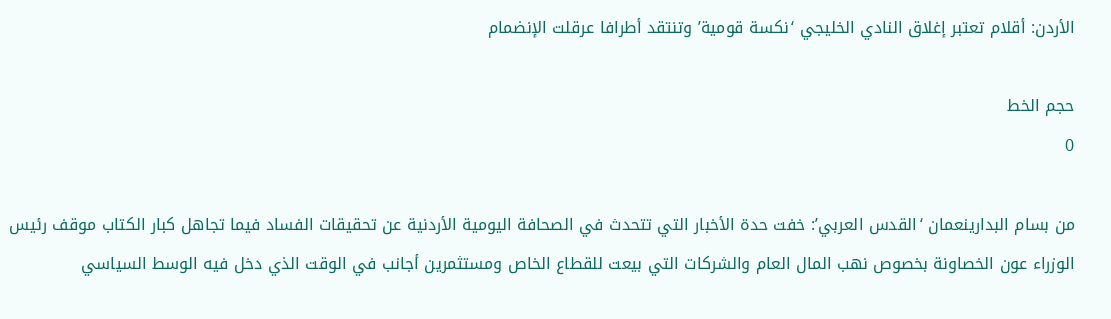الأردن: أقلام تعتبر إغلاق النادي الخليجي ‘نكسة قومية’ وتنتقد أطرافا عرقلت الإنضمام

حجم الخط
0

من بسام البدارينعمان ‘القدس العربي’: خفت حدة الأخبار التي تتحدث في الصحافة اليومية الأردنية عن تحقيقات الفساد فيما تجاهل كبار الكتاب موقف رئيس الوزراء عون الخصاونة بخصوص نهب المال العام والشركات التي بيعت للقطاع الخاص ومستثمرين أجانب في الوقت الذي دخل فيه الوسط السياسي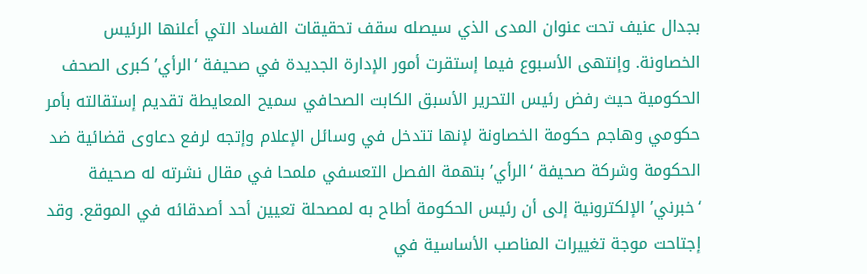بجدال عنيف تحت عنوان المدى الذي سيصله سقف تحقيقات الفساد التي أعلنها الرئيس الخصاونة. وإنتهى الأسبوع فيما إستقرت أمور الإدارة الجديدة في صحيفة ‘الرأي’ كبرى الصحف الحكومية حيث رفض رئيس التحرير الأسبق الكابت الصحافي سميح المعايطة تقديم إستقالته بأمر حكومي وهاجم حكومة الخصاونة لإنها تتدخل في وسائل الإعلام وإتجه لرفع دعاوى قضائية ضد الحكومة وشركة صحيفة ‘الرأي’ بتهمة الفصل التعسفي ملمحا في مقال نشرته له صحيفة ‘خبرني’ الإلكترونية إلى أن رئيس الحكومة أطاح به لمصحلة تعيين أحد أصدقائه في الموقع. وقد إجتاحت موجة تغييرات المناصب الأساسية في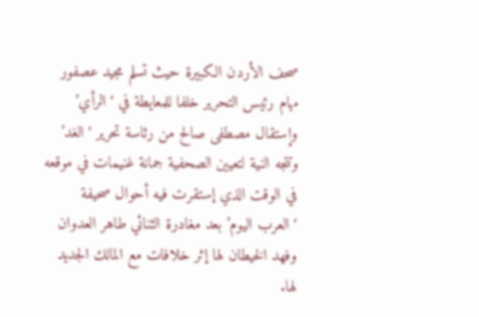صحف الأردن الكبيرة حيث تسلم مجيد عصفور مهام رئيس التحرير خلفا للمعايطة في ‘الرأي’ وإستقال مصطفى صالح من رئاسة تحرير ‘الغد’ وتتجه النية لتعيين الصحفية جمانة غنيمات في موقعه في الوقت الذي إستقرت فيه أحوال صحيفة ‘العرب اليوم’ بعد مغادرة الثنائي طاهر العدوان وفهد الخيطان لها إثر خلافات مع المالك الجديد لها.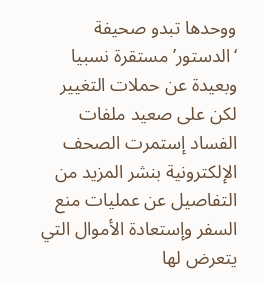ووحدها تبدو صحيفة ‘الدستور’ مستقرة نسبيا وبعيدة عن حملات التغيير لكن على صعيد ملفات الفساد إستمرت الصحف الإلكترونية بنشر المزيد من التفاصيل عن عمليات منع السفر وإستعادة الأموال التي يتعرض لها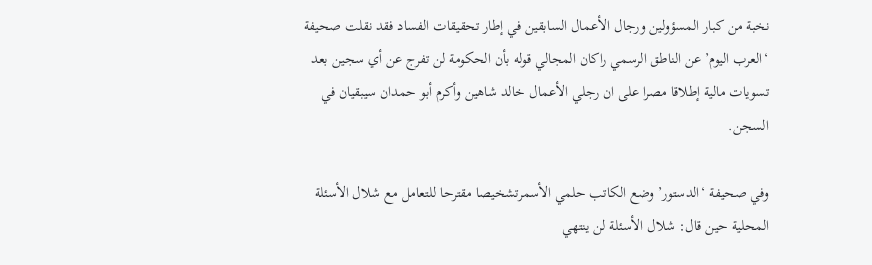نخبة من كبار المسؤولين ورجال الأعمال السابقين في إطار تحقيقات الفساد فقد نقلت صحيفة ‘العرب اليوم’ عن الناطق الرسمي راكان المجالي قوله بأن الحكومة لن تفرج عن أي سجين بعد تسويات مالية إطلاقا مصرا على ان رجلي الأعمال خالد شاهين وأكرم أبو حمدان سيبقيان في السجن.

وفي صحيفة ‘الدستور’ وضع الكاتب حلمي الأسمرتشخيصا مقترحا للتعامل مع شلال الأسئلة المحلية حين قال: شلال الأسئلة لن ينتهي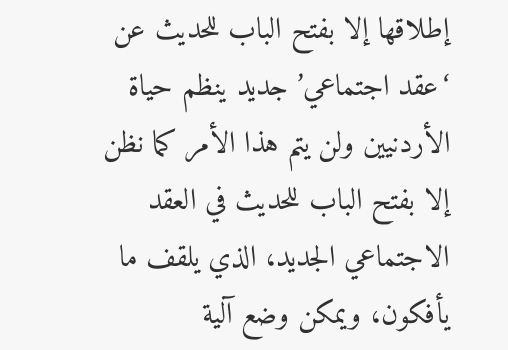إطلاقها إلا بفتح الباب للحديث عن ‘عقد اجتماعي’ جديد ينظم حياة الأردنيين ولن يتم هذا الأمر كما نظن إلا بفتح الباب للحديث في العقد الاجتماعي الجديد، الذي يلقف ما يأفكون، ويمكن وضع آلية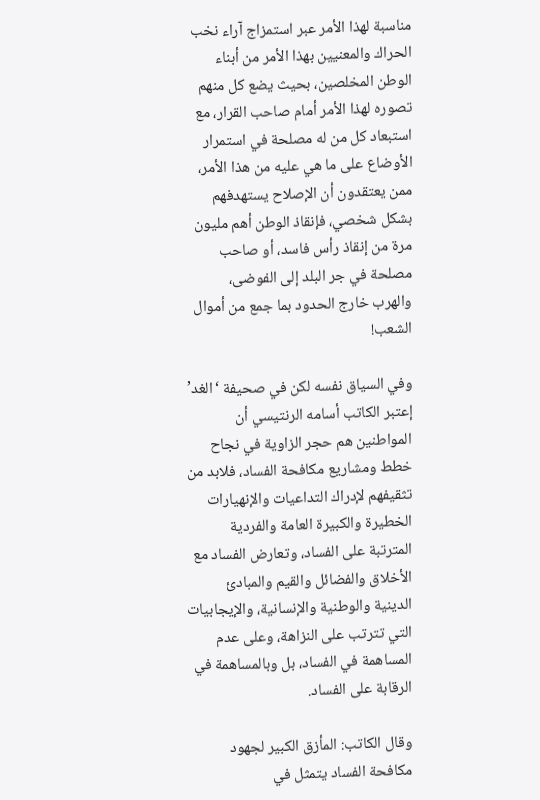مناسبة لهذا الأمر عبر استمزاج آراء نخب الحراك والمعنيين بهذا الأمر من أبناء الوطن المخلصين، بحيث يضع كل منهم تصوره لهذا الأمر أمام صاحب القرار، مع استبعاد كل من له مصلحة في استمرار الأوضاع على ما هي عليه من هذا الأمر، ممن يعتقدون أن الإصلاح يستهدفهم بشكل شخصي، فإنقاذ الوطن أهم مليون مرة من إنقاذ رأس فاسد، أو صاحب مصلحة في جر البلد إلى الفوضى، والهرب خارج الحدود بما جمع من أموال الشعب!

وفي السياق نفسه لكن في صحيفة ‘الغد’ إعتبر الكاتب أسامه الرنتيسي أن المواطنين هم حجر الزاوية في نجاح خطط ومشاريع مكافحة الفساد، فلابد من تثقيفهم لإدراك التداعيات والإنهيارات الخطيرة والكبيرة العامة والفردية المترتبة على الفساد، وتعارض الفساد مع الأخلاق والفضائل والقيم والمبادئ الدينية والوطنية والإنسانية، والإيجابيات التي تترتب على النزاهة، وعلى عدم المساهمة في الفساد، بل وبالمساهمة في الرقابة على الفساد.

وقال الكاتب: المأزق الكبير لجهود مكافحة الفساد يتمثل في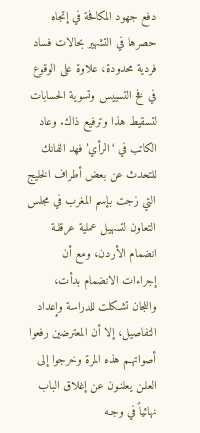دفع جهود المكافحة في إتجاه حصرها في التشهير بحالات فساد فردية محدودة، علاوة على الوقوع في فخ التسييس وتسوية الحسابات لتسقيط هذا وترفيع ذاك. وعاد الكاتب في ‘الرأي’ فهد الفانك للتحدث عن بعض أطراف الخليج التي زجت بإسم المغرب في مجلس التعاون لتسهيل عملية عرقلـة انضمام الأردن، ومع أن إجراءات الانضمام بدأت، واللجان تشـكلت للدراسة وإعداد التفاصيل، إلا أن المعترضين رفعوا أصواتهـم هذه المرة وخرجوا إلى العلـن يعلنـون عن إغلاق الباب نهائياً في وجـه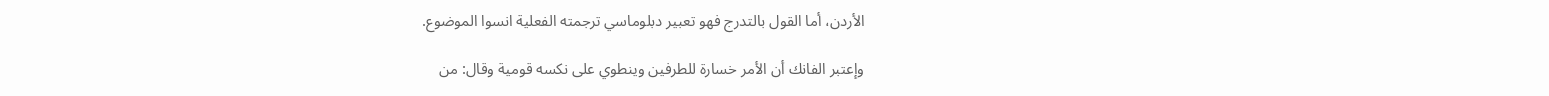الأردن، أما القول بالتدرج فهو تعبير دبلوماسي ترجمته الفعلية انسوا الموضوع.

وإعتبر الفانك أن الأمر خسارة للطرفين وينطوي على نكسه قومية وقال: من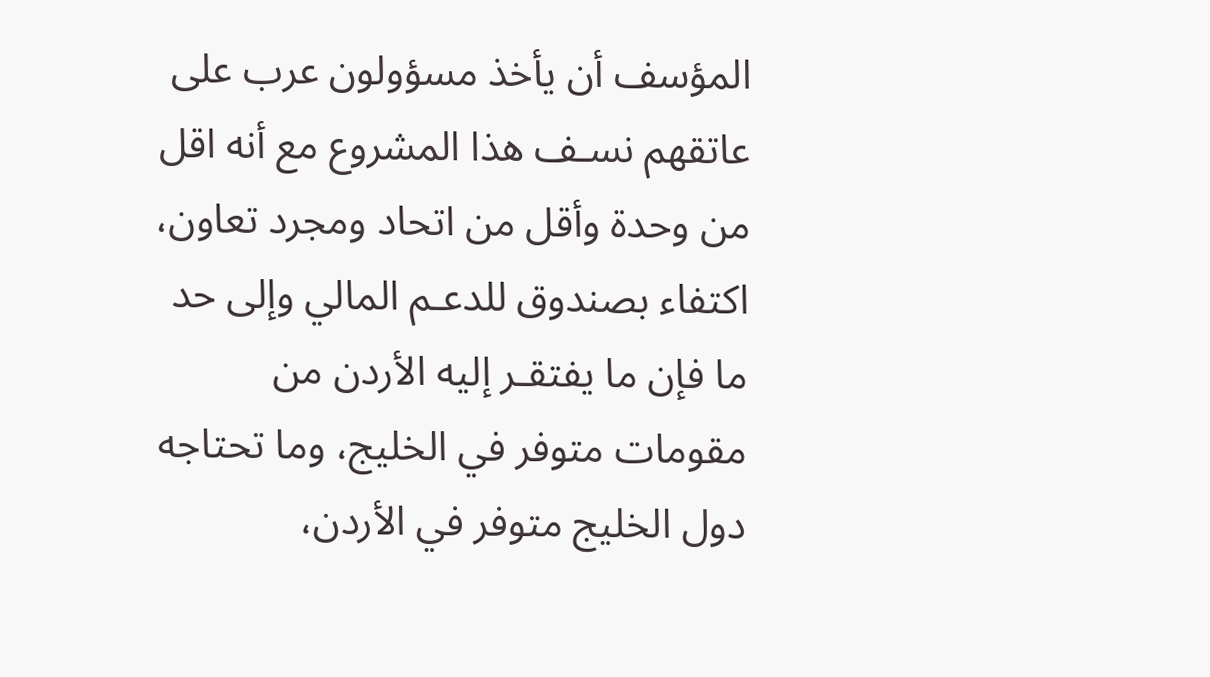المؤسف أن يأخذ مسؤولون عرب على عاتقهم نسـف هذا المشروع مع أنه اقل من وحدة وأقل من اتحاد ومجرد تعاون، اكتفاء بصندوق للدعـم المالي وإلى حد ما فإن ما يفتقـر إليه الأردن من مقومات متوفر في الخليج، وما تحتاجه دول الخليج متوفر في الأردن،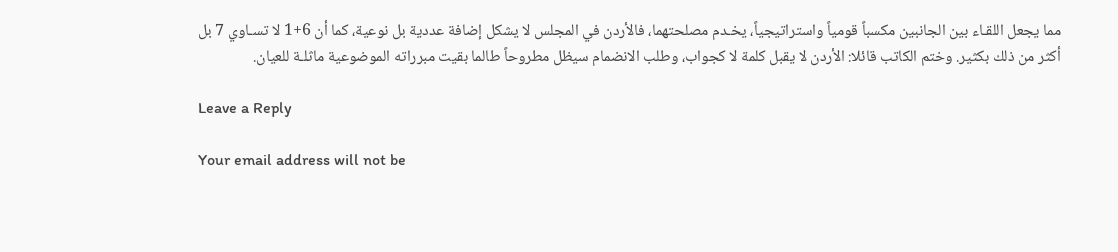مما يجعل اللقـاء بين الجانبين مكسباً قومياً واستراتيجياً، يخـدم مصلحتهما، فالأردن في المجلس لا يشكل إضافة عددية بل نوعية، كما أن 6+1 لا تسـاوي 7 بل أكثر من ذلك بكثير. وختم الكاتب قائلا: الأردن لا يقبل كلمة لا كجواب، وطلب الانضمام سيظل مطروحاً طالما بقيت مبرراته الموضوعية ماثلـة للعيان.

Leave a Reply

Your email address will not be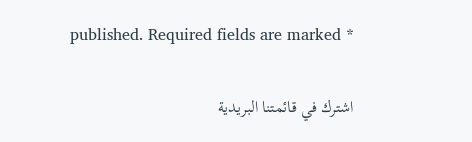published. Required fields are marked *

اشترك في قائمتنا البريدية